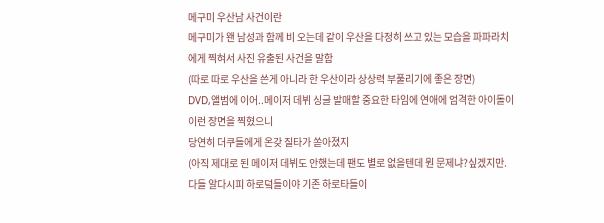메구미 우산남 사건이란
메구미가 왠 남성과 함께 비 오는데 같이 우산을 다정히 쓰고 있는 모습을 파파라치에게 찍혀서 사진 유출된 사건을 말함
(따로 따로 우산을 쓴게 아니라 한 우산이라 상상력 부풀리기에 좋은 장면)
DVD,앨범에 이어..메이저 데뷔 싱글 발매할 중요한 타임에 연애에 엄격한 아이돌이 이런 장면을 찍혔으니
당연히 더쿠들에게 온갖 질타가 쏟아졌지
(아직 제대로 된 메이저 데뷔도 안했는데 팬도 별로 없을텐데 뭔 문제냐?싶겠지만.
다들 알다시피 하로덬들이야 기존 하로타들이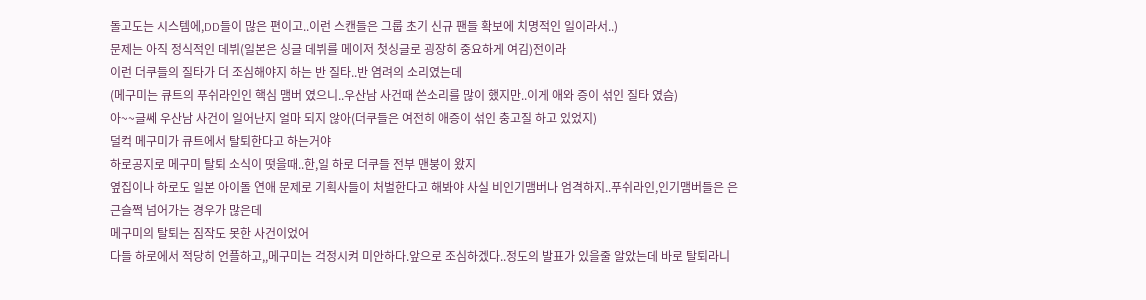돌고도는 시스템에,DD들이 많은 편이고..이런 스캔들은 그룹 초기 신규 팬들 확보에 치명적인 일이라서..)
문제는 아직 정식적인 데뷔(일본은 싱글 데뷔를 메이저 첫싱글로 굉장히 중요하게 여김)전이라
이런 더쿠들의 질타가 더 조심해야지 하는 반 질타..반 염려의 소리였는데
(메구미는 큐트의 푸쉬라인인 핵심 맴버 였으니..우산남 사건때 쓴소리를 많이 했지만..이게 애와 증이 섞인 질타 였슴)
아~~글쎄 우산남 사건이 일어난지 얼마 되지 않아(더쿠들은 여전히 애증이 섞인 충고질 하고 있었지)
덜컥 메구미가 큐트에서 탈퇴한다고 하는거야
하로공지로 메구미 탈퇴 소식이 떳을때..한,일 하로 더쿠들 전부 맨붕이 왔지
옆집이나 하로도 일본 아이돌 연애 문제로 기획사들이 처벌한다고 해봐야 사실 비인기맴버나 엄격하지..푸쉬라인,인기맴버들은 은근슬쩍 넘어가는 경우가 많은데
메구미의 탈퇴는 짐작도 못한 사건이었어
다들 하로에서 적당히 언플하고,,메구미는 걱정시켜 미안하다.앞으로 조심하겠다..정도의 발표가 있을줄 알았는데 바로 탈퇴라니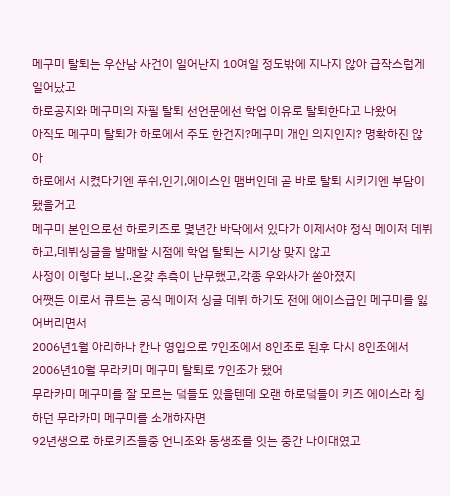메구미 탈퇴는 우산남 사건이 일어난지 10여일 정도밖에 지나지 않아 급작스럽게 일어났고
하로공지와 메구미의 자필 탈퇴 선언문에선 학업 이유로 탈퇴한다고 나왔어
아직도 메구미 탈퇴가 하로에서 주도 한건지?메구미 개인 의지인지? 명확하진 않아
하로에서 시켰다기엔 푸쉬,인기,에이스인 맴버인데 곧 바로 탈퇴 시키기엔 부담이 됐을거고
메구미 본인으로선 하로키즈로 몇년간 바닥에서 있다가 이제서야 정식 메이저 데뷔하고,데뷔싱글을 발매할 시점에 학업 탈퇴는 시기상 맞지 않고
사정이 이렇다 보니..온갖 추측이 난무했고,각종 우와사가 쏟아졌지
어쨋든 이로서 큐트는 공식 메이저 싱글 데뷔 하기도 전에 에이스급인 메구미를 잃어버리면서
2006년1월 아리하나 칸나 영입으로 7인조에서 8인조로 된후 다시 8인조에서 2006년10월 무라키미 메구미 탈퇴로 7인조가 됐어
무라카미 메구미를 잘 모르는 덬들도 있을텐데 오랜 하로덬들이 키즈 에이스라 칭하던 무라카미 메구미를 소개하자면
92년생으로 하로키즈들중 언니조와 동생조를 잇는 중간 나이대였고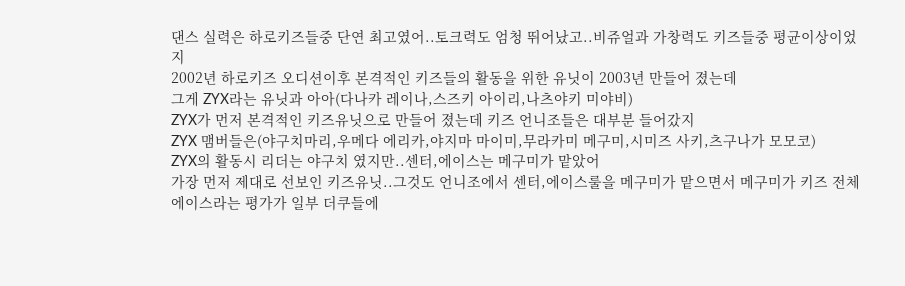댄스 실력은 하로키즈들중 단연 최고였어..토크력도 엄청 뛰어났고..비쥬얼과 가창력도 키즈들중 평균이상이었지
2002년 하로키즈 오디션이후 본격적인 키즈들의 활동을 위한 유닛이 2003년 만들어 졌는데
그게 ZYX라는 유닛과 아아(다나카 레이나,스즈키 아이리,나츠야키 미야비)
ZYX가 먼저 본격적인 키즈유닛으로 만들어 졌는데 키즈 언니조들은 대부분 들어갔지
ZYX 맴버들은(야구치마리,우메다 에리카,야지마 마이미,무라카미 메구미,시미즈 사키,츠구나가 모모코)
ZYX의 활동시 리더는 야구치 였지만..센터,에이스는 메구미가 맡았어
가장 먼저 제대로 선보인 키즈유닛..그것도 언니조에서 센터,에이스룰을 메구미가 맡으면서 메구미가 키즈 전체 에이스라는 평가가 일부 더쿠들에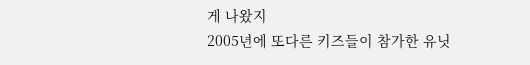게 나왔지
2005년에 또다른 키즈들이 참가한 유닛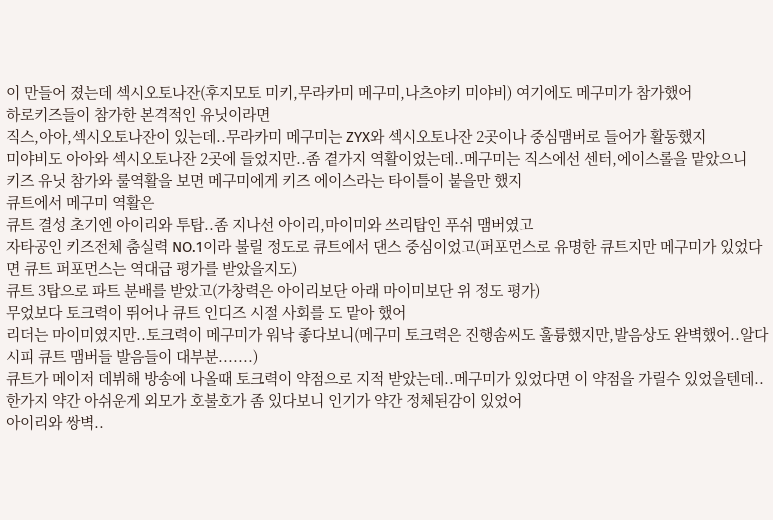이 만들어 졌는데 섹시오토나잔(후지모토 미키,무라카미 메구미,나츠야키 미야비) 여기에도 메구미가 참가했어
하로키즈들이 참가한 본격적인 유닛이라면
직스,아아,섹시오토나잔이 있는데..무라카미 메구미는 ZYX와 섹시오토나잔 2곳이나 중심맴버로 들어가 활동했지
미야비도 아아와 섹시오토나잔 2곳에 들었지만..좀 곁가지 역활이었는데..메구미는 직스에선 센터,에이스롤을 맡았으니
키즈 유닛 참가와 룰역활을 보면 메구미에게 키즈 에이스라는 타이틀이 붙을만 했지
큐트에서 메구미 역활은
큐트 결성 초기엔 아이리와 투탑..좀 지나선 아이리,마이미와 쓰리탑인 푸쉬 맴버였고
자타공인 키즈전체 춤실력 NO.1이라 불릴 정도로 큐트에서 댄스 중심이었고(퍼포먼스로 유명한 큐트지만 메구미가 있었다면 큐트 퍼포먼스는 역대급 평가를 받았을지도)
큐트 3탑으로 파트 분배를 받았고(가창력은 아이리보단 아래 마이미보단 위 정도 평가)
무었보다 토크력이 뛰어나 큐트 인디즈 시절 사회를 도 맡아 했어
리더는 마이미였지만..토크력이 메구미가 워낙 좋다보니(메구미 토크력은 진행솜씨도 훌륭했지만,발음상도 완벽했어..알다시피 큐트 맴버들 발음들이 대부분.......)
큐트가 메이저 데뷔해 방송에 나올때 토크력이 약점으로 지적 받았는데..메구미가 있었다면 이 약점을 가릴수 있었을텐데..
한가지 약간 아쉬운게 외모가 호불호가 좀 있다보니 인기가 약간 정체된감이 있었어
아이리와 쌍벽..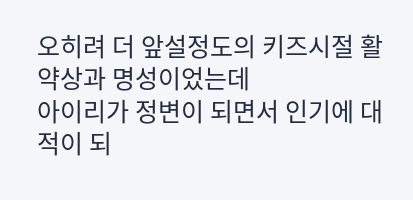오히려 더 앞설정도의 키즈시절 활약상과 명성이었는데
아이리가 정변이 되면서 인기에 대적이 되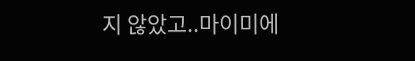지 않았고..마이미에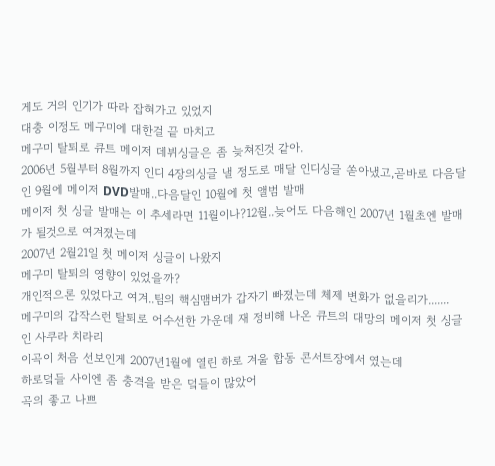게도 거의 인기가 따라 잡혀가고 있었지
대충 이정도 메구미에 대한걸 끝 마치고
메구미 탈퇴로 큐트 메이저 데뷔싱글은 좀 늦쳐진것 같아.
2006년 5월부터 8월까지 인디 4장의싱글 낼 정도로 매달 인디싱글 쏟아냈고,곧바로 다음달인 9월에 메이저 DVD발매..다음달인 10월에 첫 앨범 발매
메이저 첫 싱글 발매는 이 추세라면 11월이나?12월..늦어도 다음해인 2007년 1월초엔 발매가 될것으로 여겨졌는데
2007년 2월21일 첫 메이저 싱글이 나왔지
메구미 탈퇴의 영향이 있었을까?
개인적으론 있었다고 여겨..팀의 핵심맴버가 갑자기 빠졌는데 체제 변화가 없을리가.......
메구미의 갑작스런 탈퇴로 어수선한 가운데 재 정비해 나온 큐트의 대망의 메이저 첫 싱글인 사쿠라 치라리
이곡이 처음 선보인게 2007년1월에 열린 하로 겨울 합동 콘서트장에서 였는데
하로덬들 사이엔 좀 충격을 받은 덬들이 많았어
곡의 좋고 나쁘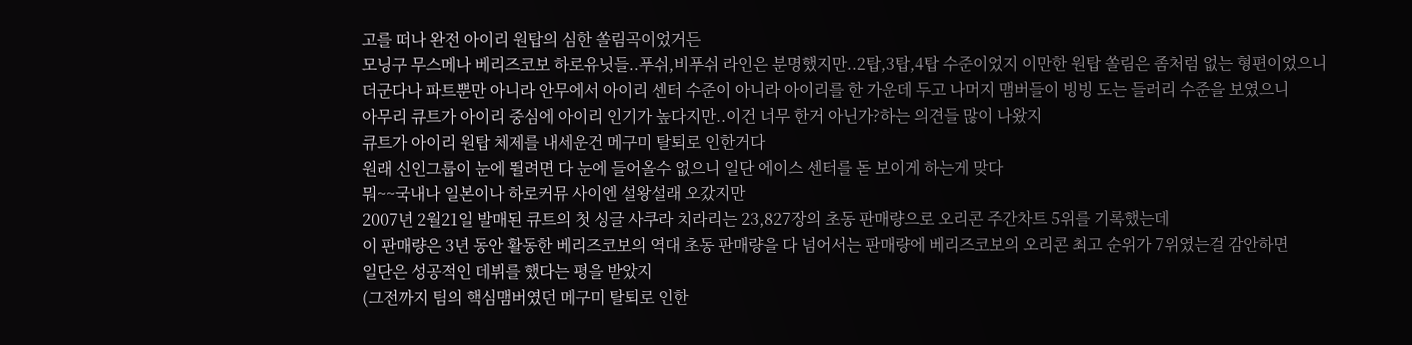고를 떠나 완전 아이리 원탑의 심한 쏠림곡이었거든
모닝구 무스메나 베리즈코보 하로유닛들..푸쉬,비푸쉬 라인은 분명했지만..2탑,3탑,4탑 수준이었지 이만한 원탑 쏠림은 좀처럼 없는 형편이었으니
더군다나 파트뿐만 아니라 안무에서 아이리 센터 수준이 아니라 아이리를 한 가운데 두고 나머지 맴버들이 빙빙 도는 들러리 수준을 보였으니
아무리 큐트가 아이리 중심에 아이리 인기가 높다지만..이건 너무 한거 아닌가?하는 의견들 많이 나왔지
큐트가 아이리 원탑 체제를 내세운건 메구미 탈퇴로 인한거다
원래 신인그룹이 눈에 뛸려면 다 눈에 들어올수 없으니 일단 에이스 센터를 돋 보이게 하는게 맞다
뭐~~국내나 일본이나 하로커뮤 사이엔 설왕설래 오갔지만
2007년 2월21일 발매된 큐트의 첫 싱글 사쿠라 치라리는 23,827장의 초동 판매량으로 오리콘 주간차트 5위를 기록했는데
이 판매량은 3년 동안 활동한 베리즈코보의 역대 초동 판매량을 다 넘어서는 판매량에 베리즈코보의 오리콘 최고 순위가 7위였는걸 감안하면
일단은 성공적인 데뷔를 했다는 평을 받았지
(그전까지 팀의 핵심맴버였던 메구미 탈퇴로 인한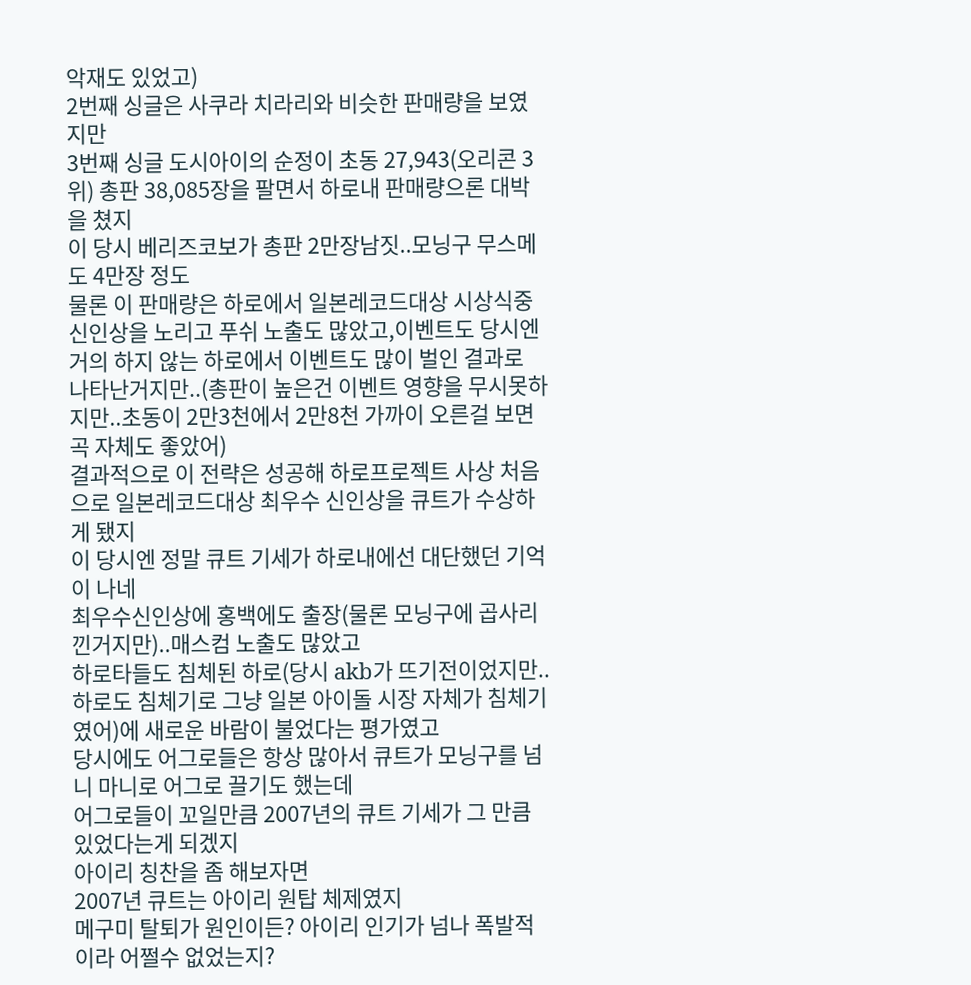악재도 있었고)
2번째 싱글은 사쿠라 치라리와 비슷한 판매량을 보였지만
3번째 싱글 도시아이의 순정이 초동 27,943(오리콘 3위) 총판 38,085장을 팔면서 하로내 판매량으론 대박을 쳤지
이 당시 베리즈코보가 총판 2만장남짓..모닝구 무스메도 4만장 정도
물론 이 판매량은 하로에서 일본레코드대상 시상식중 신인상을 노리고 푸쉬 노출도 많았고,이벤트도 당시엔 거의 하지 않는 하로에서 이벤트도 많이 벌인 결과로
나타난거지만..(총판이 높은건 이벤트 영향을 무시못하지만..초동이 2만3천에서 2만8천 가까이 오른걸 보면 곡 자체도 좋았어)
결과적으로 이 전략은 성공해 하로프로젝트 사상 처음으로 일본레코드대상 최우수 신인상을 큐트가 수상하게 됐지
이 당시엔 정말 큐트 기세가 하로내에선 대단했던 기억이 나네
최우수신인상에 홍백에도 출장(물론 모닝구에 곱사리 낀거지만)..매스컴 노출도 많았고
하로타들도 침체된 하로(당시 akb가 뜨기전이었지만..하로도 침체기로 그냥 일본 아이돌 시장 자체가 침체기였어)에 새로운 바람이 불었다는 평가였고
당시에도 어그로들은 항상 많아서 큐트가 모닝구를 넘니 마니로 어그로 끌기도 했는데
어그로들이 꼬일만큼 2007년의 큐트 기세가 그 만큼 있었다는게 되겠지
아이리 칭찬을 좀 해보자면
2007년 큐트는 아이리 원탑 체제였지
메구미 탈퇴가 원인이든? 아이리 인기가 넘나 폭발적이라 어쩔수 없었는지?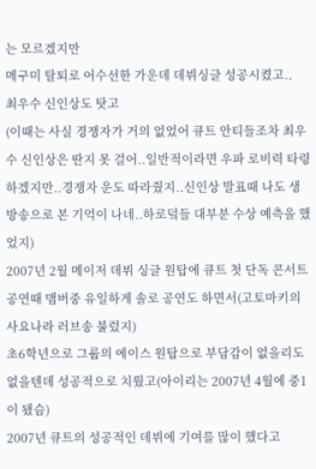는 모르겠지만
메구미 탈퇴로 어수선한 가운데 데뷔싱글 성공시켰고..
최우수 신인상도 탓고
(이때는 사실 경쟁자가 거의 없었어 큐트 안티들조차 최우수 신인상은 딴지 못 걸어..일반적이라면 우파 로비력 타령하겠지만..경쟁자 운도 따라줬지..신인상 발표때 나도 생방송으로 본 기억이 나네..하로덬들 대부분 수상 예측을 했었지)
2007년 2월 메이저 데뷔 싱글 원탑에 큐트 첫 단독 콘서트 공연때 맴버중 유일하게 솔로 공연도 하면서(고토마키의 사요나라 러브송 불렀지)
초6학년으로 그룹의 에이스 원탑으로 부담감이 없을리도 없을텐데 성공적으로 치뤘고(아이리는 2007년 4월에 중1이 됐슴)
2007년 큐트의 성공적인 데뷔에 기여를 많이 했다고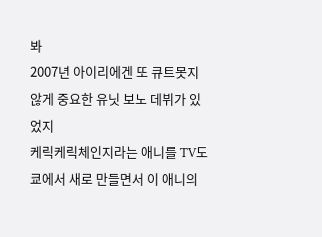봐
2007년 아이리에겐 또 큐트못지 않게 중요한 유닛 보노 데뷔가 있었지
케릭케릭체인지라는 애니를 TV도쿄에서 새로 만들면서 이 애니의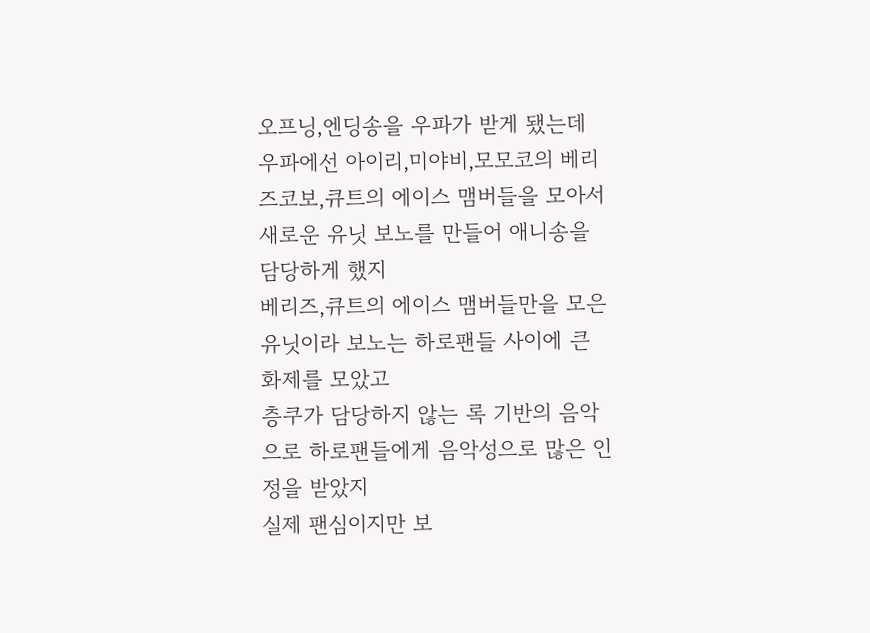오프닝,엔딩송을 우파가 받게 됐는데
우파에선 아이리,미야비,모모코의 베리즈코보,큐트의 에이스 맴버들을 모아서 새로운 유닛 보노를 만들어 애니송을 담당하게 했지
베리즈,큐트의 에이스 맴버들만을 모은 유닛이라 보노는 하로팬들 사이에 큰 화제를 모았고
층쿠가 담당하지 않는 록 기반의 음악으로 하로팬들에게 음악성으로 많은 인정을 받았지
실제 팬심이지만 보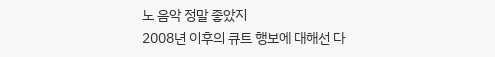노 음악 정말 좋았지
2008년 이후의 큐트 행보에 대해선 다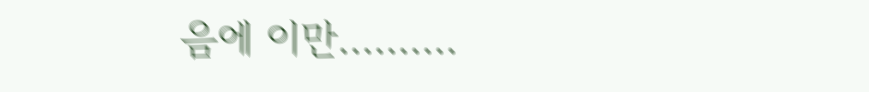음에 이만..........